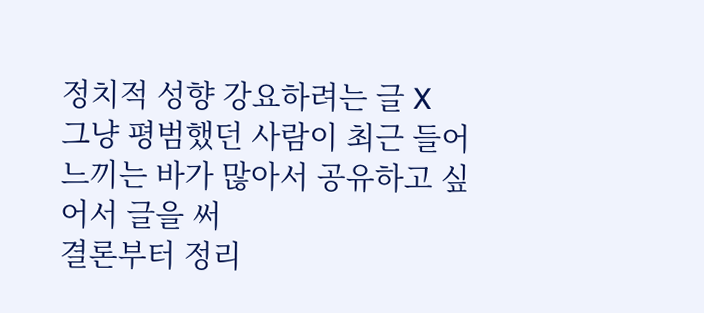정치적 성향 강요하려는 글 X
그냥 평범했던 사람이 최근 들어 느끼는 바가 많아서 공유하고 싶어서 글을 써
결론부터 정리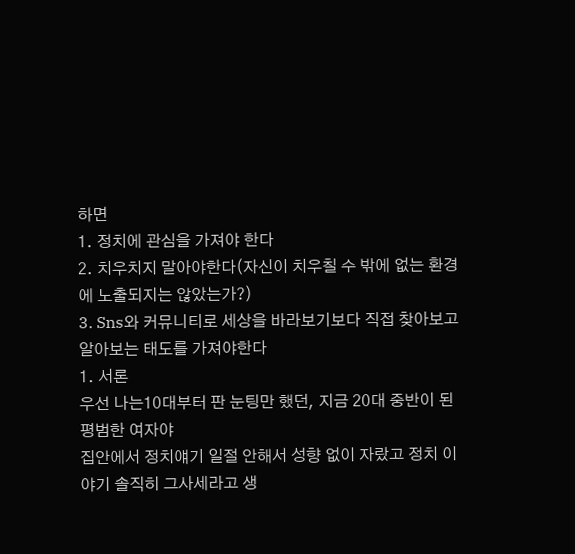하면
1. 정치에 관심을 가져야 한다
2. 치우치지 말아야한다(자신이 치우칠 수 밖에 없는 환경에 노출되지는 않았는가?)
3. Sns와 커뮤니티로 세상을 바라보기보다 직접 찾아보고 알아보는 태도를 가져야한다
1. 서론
우선 나는10대부터 판 눈팅만 했던, 지금 20대 중반이 된 평범한 여자야
집안에서 정치얘기 일절 안해서 성향 없이 자랐고 정치 이야기 솔직히 그사세라고 생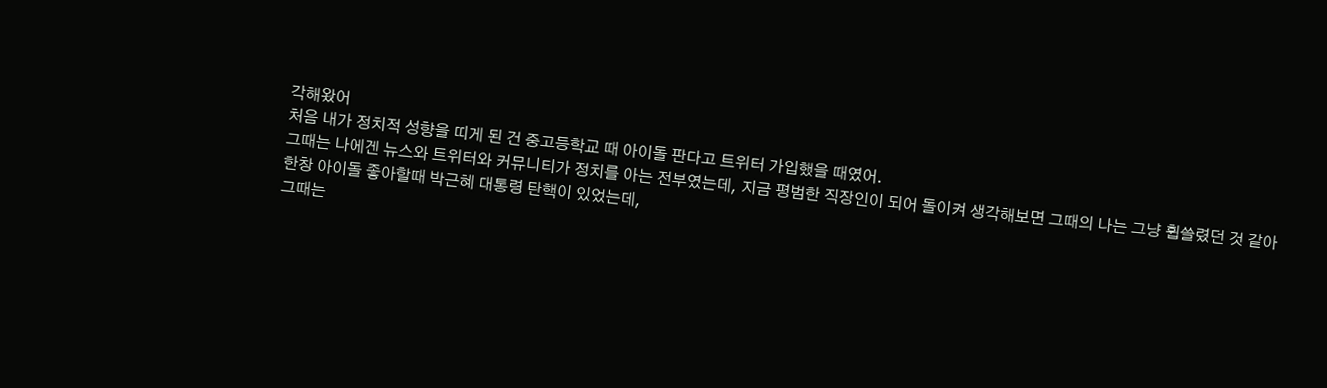각해왔어
처음 내가 정치적 성향을 띠게 된 건 중고등학교 때 아이돌 판다고 트위터 가입했을 때였어.
그때는 나에겐 뉴스와 트위터와 커뮤니티가 정치를 아는 전부였는데, 지금 평범한 직장인이 되어 돌이켜 생각해보면 그때의 나는 그냥 휩쓸렸던 것 같아
한창 아이돌 좋아할때 박근혜 대통령 탄핵이 있었는데,
그때는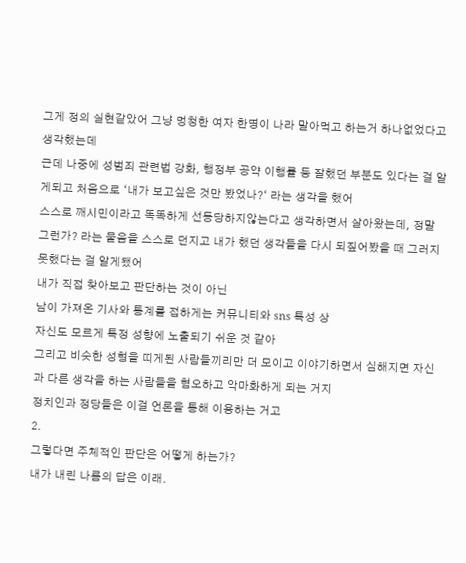그게 정의 실현같았어 그냥 멍청한 여자 한명이 나라 말아먹고 하는거 하나없었다고 생각했는데
근데 나중에 성범죄 관련법 강화, 행정부 공약 이행률 등 잘했던 부분도 있다는 걸 알게되고 처음으로 ‘내가 보고싶은 것만 봤었나?‘ 라는 생각을 했어
스스로 깨시민이라고 똑똑하게 선동당하지않는다고 생각하면서 살아왔는데, 정말 그런가? 라는 물음을 스스로 던지고 내가 했던 생각들을 다시 되짚어봤을 때 그러지 못했다는 걸 알게됐어
내가 직접 찾아보고 판단하는 것이 아닌
남이 가져온 기사와 통계를 접하게는 커뮤니티와 sns 특성 상
자신도 모르게 특정 성향에 노출되기 쉬운 것 같아
그리고 비슷한 성형을 띠게된 사람들끼리만 더 모이고 이야기하면서 심해지면 자신과 다른 생각을 하는 사람들을 혐오하고 악마화하게 되는 거지
정치인과 정당들은 이걸 언론을 통해 이용하는 거고
2.
그렇다면 주체적인 판단은 어떻게 하는가?
내가 내린 나름의 답은 이래.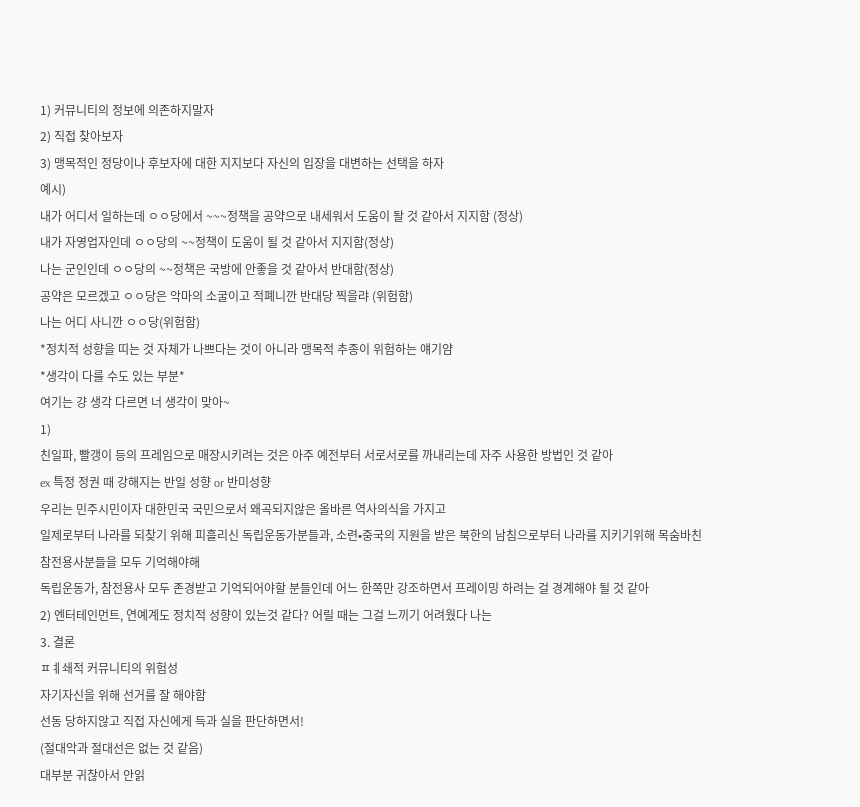1) 커뮤니티의 정보에 의존하지말자
2) 직접 찾아보자
3) 맹목적인 정당이나 후보자에 대한 지지보다 자신의 입장을 대변하는 선택을 하자
예시)
내가 어디서 일하는데 ㅇㅇ당에서 ~~~정책을 공약으로 내세워서 도움이 돨 것 같아서 지지함 (정상)
내가 자영업자인데 ㅇㅇ당의 ~~정책이 도움이 될 것 같아서 지지함(정상)
나는 군인인데 ㅇㅇ당의 ~~정책은 국방에 안좋을 것 같아서 반대함(정상)
공약은 모르겠고 ㅇㅇ당은 악마의 소굴이고 적폐니깐 반대당 찍을랴 (위험함)
나는 어디 사니깐 ㅇㅇ당(위험함)
*정치적 성향을 띠는 것 자체가 나쁘다는 것이 아니라 맹목적 추종이 위험하는 얘기얌
*생각이 다를 수도 있는 부분*
여기는 걍 생각 다르면 너 생각이 맞아~
1)
친일파, 빨갱이 등의 프레임으로 매장시키려는 것은 아주 예전부터 서로서로를 까내리는데 자주 사용한 방법인 것 같아
ex 특정 정권 때 강해지는 반일 성향 or 반미성향
우리는 민주시민이자 대한민국 국민으로서 왜곡되지않은 올바른 역사의식을 가지고
일제로부터 나라를 되찾기 위해 피흘리신 독립운동가분들과, 소련•중국의 지원을 받은 북한의 남침으로부터 나라를 지키기위해 목숨바친 참전용사분들을 모두 기억해야해
독립운동가, 참전용사 모두 존경받고 기억되어야할 분들인데 어느 한쪽만 강조하면서 프레이밍 하려는 걸 경계해야 될 것 같아
2) 엔터테인먼트, 연예계도 정치적 성향이 있는것 같다? 어릴 때는 그걸 느끼기 어려웠다 나는
3. 결론
ㅍㅖ쇄적 커뮤니티의 위험성
자기자신을 위해 선거를 잘 해야함
선동 당하지않고 직접 자신에게 득과 실을 판단하면서!
(절대악과 절대선은 없는 것 같음)
대부분 귀찮아서 안읽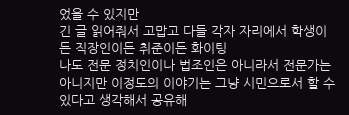었을 수 있지만
긴 글 읽어줘서 고맙고 다들 각자 자리에서 학생이든 직장인이든 취준이든 화이팅
나도 전문 정치인이나 법조인은 아니라서 전문가는 아니지만 이정도의 이야기는 그냥 시민으로서 할 수 있다고 생각해서 공유해